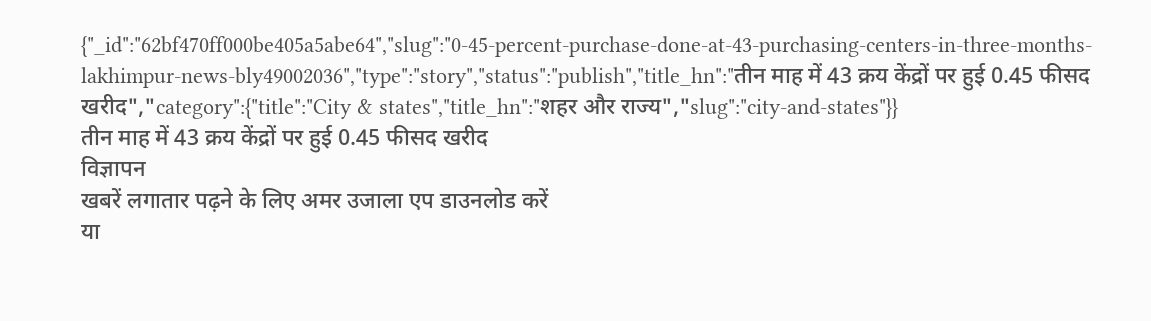{"_id":"62bf470ff000be405a5abe64","slug":"0-45-percent-purchase-done-at-43-purchasing-centers-in-three-months-lakhimpur-news-bly49002036","type":"story","status":"publish","title_hn":"तीन माह में 43 क्रय केंद्रों पर हुई 0.45 फीसद खरीद","category":{"title":"City & states","title_hn":"शहर और राज्य","slug":"city-and-states"}}
तीन माह में 43 क्रय केंद्रों पर हुई 0.45 फीसद खरीद
विज्ञापन
खबरें लगातार पढ़ने के लिए अमर उजाला एप डाउनलोड करें
या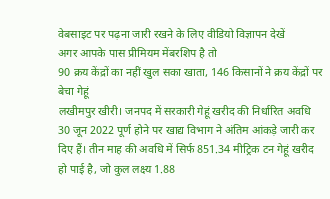वेबसाइट पर पढ़ना जारी रखने के लिए वीडियो विज्ञापन देखें
अगर आपके पास प्रीमियम मेंबरशिप है तो
90 क्रय केंद्रों का नहीं खुल सका खाता, 146 किसानों ने क्रय केंद्रों पर बेचा गेहूं
लखीमपुर खीरी। जनपद में सरकारी गेहूं खरीद की निर्धारित अवधि 30 जून 2022 पूर्ण होने पर खाद्य विभाग ने अंतिम आंकड़े जारी कर दिए हैं। तीन माह की अवधि में सिर्फ 851.34 मीट्रिक टन गेहूं खरीद हो पाई है, जो कुल लक्ष्य 1.88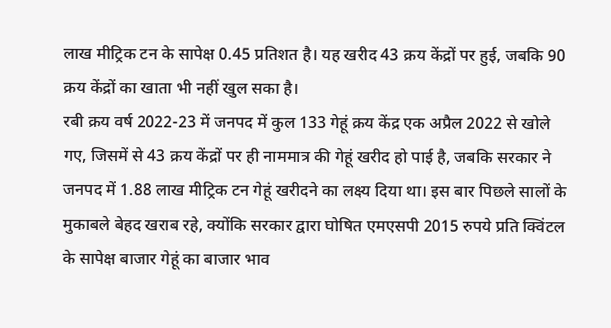लाख मीट्रिक टन के सापेक्ष 0.45 प्रतिशत है। यह खरीद 43 क्रय केंद्रों पर हुई, जबकि 90 क्रय केंद्रों का खाता भी नहीं खुल सका है।
रबी क्रय वर्ष 2022-23 में जनपद में कुल 133 गेहूं क्रय केंद्र एक अप्रैल 2022 से खोले गए, जिसमें से 43 क्रय केंद्रों पर ही नाममात्र की गेहूं खरीद हो पाई है, जबकि सरकार ने जनपद में 1.88 लाख मीट्रिक टन गेहूं खरीदने का लक्ष्य दिया था। इस बार पिछले सालों के मुकाबले बेहद खराब रहे, क्योंकि सरकार द्वारा घोषित एमएसपी 2015 रुपये प्रति क्विंटल के सापेक्ष बाजार गेहूं का बाजार भाव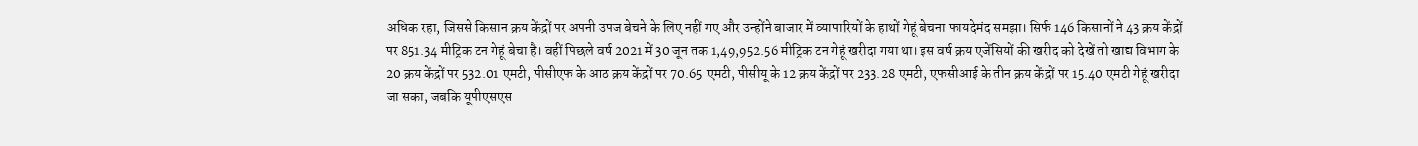अधिक रहा, जिससे किसान क्रय केंद्रों पर अपनी उपज बेचने के लिए नहीं गए और उन्होंने बाजार में व्यापारियों के हाथों गेहूं बेचना फायदेमंद समझा। सिर्फ 146 किसानों ने 43 क्रय केंद्रों पर 851.34 मीट्रिक टन गेहूं बेचा है। वहीं पिछले वर्ष 2021 में 30 जून तक 1,49,952.56 मीट्रिक टन गेहूं खरीदा गया था। इस वर्ष क्रय एजेंसियों की खरीद को देखें तो खाद्य विभाग के 20 क्रय केंद्रों पर 532.01 एमटी, पीसीएफ के आठ क्रय केंद्रों पर 70.65 एमटी, पीसीयू के 12 क्रय केंद्रों पर 233.28 एमटी, एफसीआई के तीन क्रय केंद्रों पर 15.40 एमटी गेहूं खरीदा जा सका, जबकि यूपीएसएस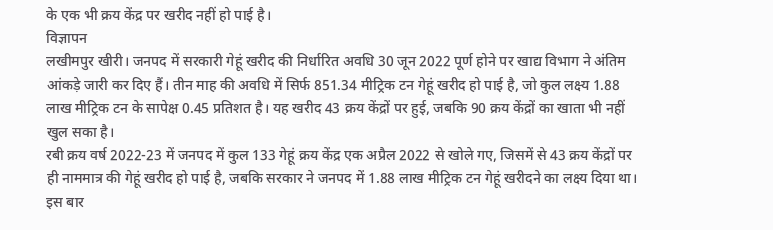के एक भी क्रय केंद्र पर खरीद नहीं हो पाई है।
विज्ञापन
लखीमपुर खीरी। जनपद में सरकारी गेहूं खरीद की निर्धारित अवधि 30 जून 2022 पूर्ण होने पर खाद्य विभाग ने अंतिम आंकड़े जारी कर दिए हैं। तीन माह की अवधि में सिर्फ 851.34 मीट्रिक टन गेहूं खरीद हो पाई है, जो कुल लक्ष्य 1.88 लाख मीट्रिक टन के सापेक्ष 0.45 प्रतिशत है। यह खरीद 43 क्रय केंद्रों पर हुई, जबकि 90 क्रय केंद्रों का खाता भी नहीं खुल सका है।
रबी क्रय वर्ष 2022-23 में जनपद में कुल 133 गेहूं क्रय केंद्र एक अप्रैल 2022 से खोले गए, जिसमें से 43 क्रय केंद्रों पर ही नाममात्र की गेहूं खरीद हो पाई है, जबकि सरकार ने जनपद में 1.88 लाख मीट्रिक टन गेहूं खरीदने का लक्ष्य दिया था। इस बार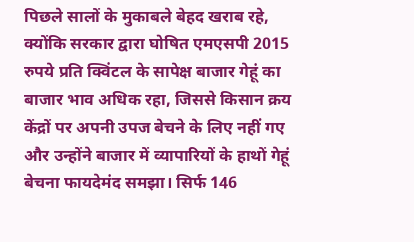पिछले सालों के मुकाबले बेहद खराब रहे, क्योंकि सरकार द्वारा घोषित एमएसपी 2015 रुपये प्रति क्विंटल के सापेक्ष बाजार गेहूं का बाजार भाव अधिक रहा, जिससे किसान क्रय केंद्रों पर अपनी उपज बेचने के लिए नहीं गए और उन्होंने बाजार में व्यापारियों के हाथों गेहूं बेचना फायदेमंद समझा। सिर्फ 146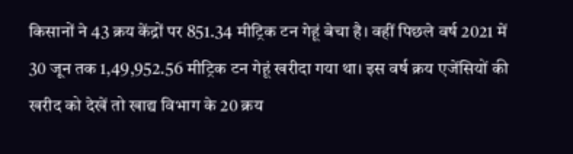किसानों ने 43 क्रय केंद्रों पर 851.34 मीट्रिक टन गेहूं बेचा है। वहीं पिछले वर्ष 2021 में 30 जून तक 1,49,952.56 मीट्रिक टन गेहूं खरीदा गया था। इस वर्ष क्रय एजेंसियों की खरीद को देखें तो खाद्य विभाग के 20 क्रय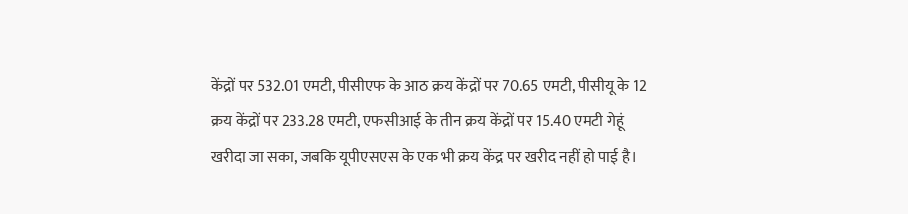केंद्रों पर 532.01 एमटी, पीसीएफ के आठ क्रय केंद्रों पर 70.65 एमटी, पीसीयू के 12 क्रय केंद्रों पर 233.28 एमटी, एफसीआई के तीन क्रय केंद्रों पर 15.40 एमटी गेहूं खरीदा जा सका, जबकि यूपीएसएस के एक भी क्रय केंद्र पर खरीद नहीं हो पाई है।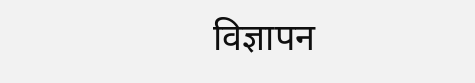विज्ञापन